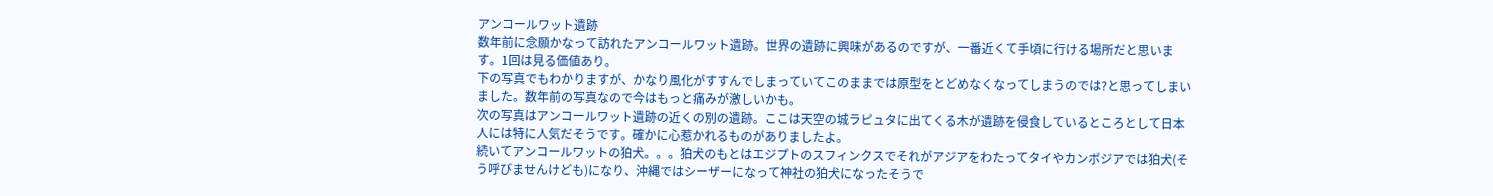アンコールワット遺跡
数年前に念願かなって訪れたアンコールワット遺跡。世界の遺跡に興味があるのですが、一番近くて手頃に行ける場所だと思います。1回は見る価値あり。
下の写真でもわかりますが、かなり風化がすすんでしまっていてこのままでは原型をとどめなくなってしまうのでは?と思ってしまいました。数年前の写真なので今はもっと痛みが激しいかも。
次の写真はアンコールワット遺跡の近くの別の遺跡。ここは天空の城ラピュタに出てくる木が遺跡を侵食しているところとして日本人には特に人気だそうです。確かに心惹かれるものがありましたよ。
続いてアンコールワットの狛犬。。。狛犬のもとはエジプトのスフィンクスでそれがアジアをわたってタイやカンボジアでは狛犬(そう呼びませんけども)になり、沖縄ではシーザーになって神社の狛犬になったそうで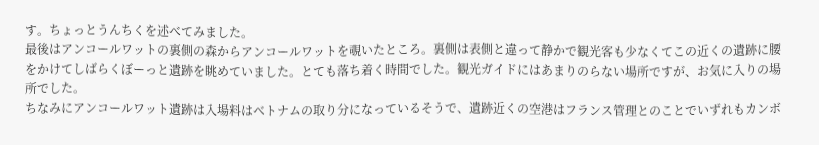す。ちょっとうんちくを述べてみました。
最後はアンコールワットの裏側の森からアンコールワットを覗いたところ。裏側は表側と違って静かで観光客も少なくてこの近くの遺跡に腰をかけてしばらくぼーっと遺跡を眺めていました。とても落ち着く時間でした。観光ガイドにはあまりのらない場所ですが、お気に入りの場所でした。
ちなみにアンコールワット遺跡は入場料はベトナムの取り分になっているそうで、遺跡近くの空港はフランス管理とのことでいずれもカンボ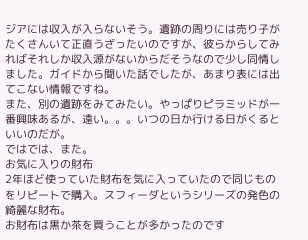ジアには収入が入らないそう。遺跡の周りには売り子がたくさんいて正直うざったいのですが、彼らからしてみればそれしか収入源がないからだそうなので少し同情しました。ガイドから聞いた話でしたが、あまり表には出てこない情報ですね。
また、別の遺跡をみてみたい。やっぱりピラミッドが一番興味あるが、遠い。。。いつの日か行ける日がくるといいのだが。
ではでは、また。
お気に入りの財布
2年ほど使っていた財布を気に入っていたので同じものをリピートで購入。スフィーダというシリーズの発色の綺麗な財布。
お財布は黒か茶を買うことが多かったのです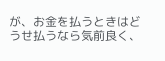が、お金を払うときはどうせ払うなら気前良く、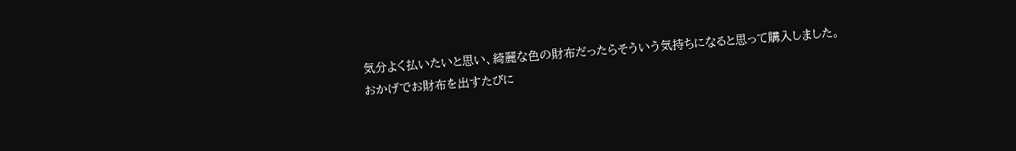気分よく払いたいと思い、綺麗な色の財布だったらそういう気持ちになると思って購入しました。
おかげでお財布を出すたびに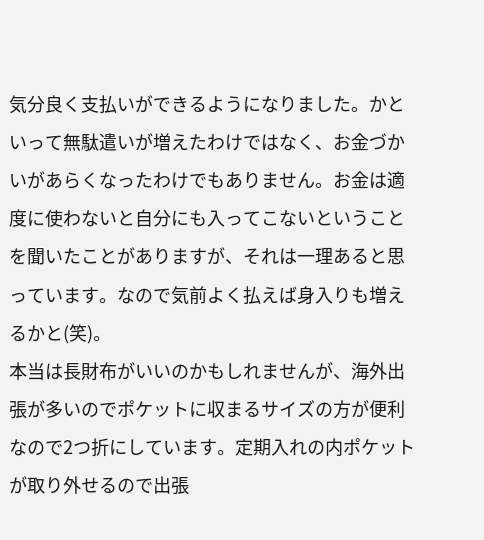気分良く支払いができるようになりました。かといって無駄遣いが増えたわけではなく、お金づかいがあらくなったわけでもありません。お金は適度に使わないと自分にも入ってこないということを聞いたことがありますが、それは一理あると思っています。なので気前よく払えば身入りも増えるかと(笑)。
本当は長財布がいいのかもしれませんが、海外出張が多いのでポケットに収まるサイズの方が便利なので2つ折にしています。定期入れの内ポケットが取り外せるので出張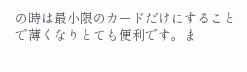の時は最小限のカードだけにすることで薄くなりとても便利です。ま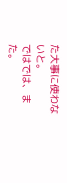た大事に使わないと。
ではでは、また。